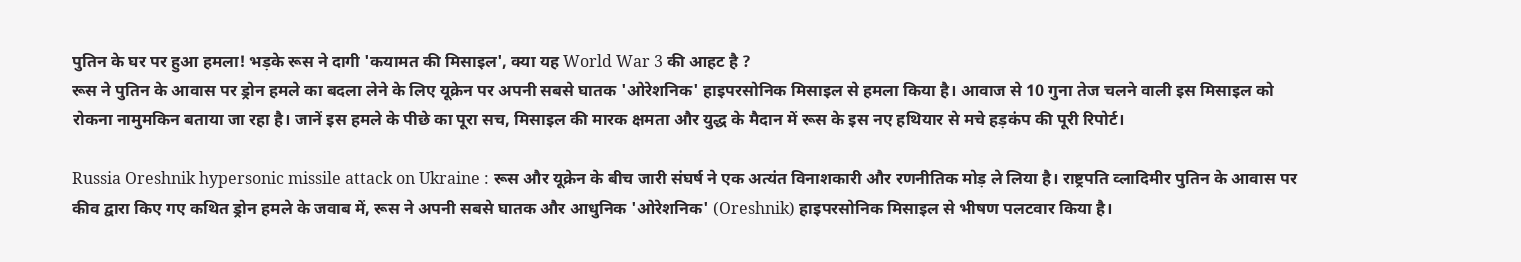पुतिन के घर पर हुआ हमला! भड़के रूस ने दागी 'कयामत की मिसाइल', क्या यह World War 3 की आहट है ?
रूस ने पुतिन के आवास पर ड्रोन हमले का बदला लेने के लिए यूक्रेन पर अपनी सबसे घातक 'ओरेशनिक' हाइपरसोनिक मिसाइल से हमला किया है। आवाज से 10 गुना तेज चलने वाली इस मिसाइल को रोकना नामुमकिन बताया जा रहा है। जानें इस हमले के पीछे का पूरा सच, मिसाइल की मारक क्षमता और युद्ध के मैदान में रूस के इस नए हथियार से मचे हड़कंप की पूरी रिपोर्ट।

Russia Oreshnik hypersonic missile attack on Ukraine : रूस और यूक्रेन के बीच जारी संघर्ष ने एक अत्यंत विनाशकारी और रणनीतिक मोड़ ले लिया है। राष्ट्रपति व्लादिमीर पुतिन के आवास पर कीव द्वारा किए गए कथित ड्रोन हमले के जवाब में, रूस ने अपनी सबसे घातक और आधुनिक 'ओरेशनिक' (Oreshnik) हाइपरसोनिक मिसाइल से भीषण पलटवार किया है।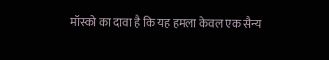मॉस्को का दावा है कि यह हमला केवल एक सैन्य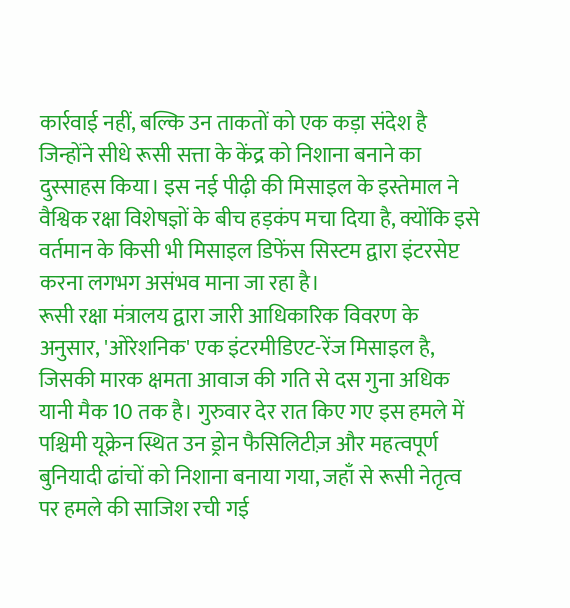कार्रवाई नहीं, बल्कि उन ताकतों को एक कड़ा संदेश है जिन्होंने सीधे रूसी सत्ता के केंद्र को निशाना बनाने का दुस्साहस किया। इस नई पीढ़ी की मिसाइल के इस्तेमाल ने वैश्विक रक्षा विशेषज्ञों के बीच हड़कंप मचा दिया है, क्योंकि इसे वर्तमान के किसी भी मिसाइल डिफेंस सिस्टम द्वारा इंटरसेप्ट करना लगभग असंभव माना जा रहा है।
रूसी रक्षा मंत्रालय द्वारा जारी आधिकारिक विवरण के अनुसार, 'ओरेशनिक' एक इंटरमीडिएट-रेंज मिसाइल है, जिसकी मारक क्षमता आवाज की गति से दस गुना अधिक यानी मैक 10 तक है। गुरुवार देर रात किए गए इस हमले में पश्चिमी यूक्रेन स्थित उन ड्रोन फैसिलिटीज़ और महत्वपूर्ण बुनियादी ढांचों को निशाना बनाया गया, जहाँ से रूसी नेतृत्व पर हमले की साजिश रची गई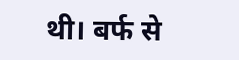थी। बर्फ से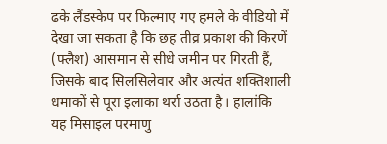ढके लैंडस्केप पर फिल्माए गए हमले के वीडियो में देखा जा सकता है कि छह तीव्र प्रकाश की किरणें (फ्लैश) आसमान से सीधे जमीन पर गिरती हैं, जिसके बाद सिलसिलेवार और अत्यंत शक्तिशाली धमाकों से पूरा इलाका थर्रा उठता है। हालांकि यह मिसाइल परमाणु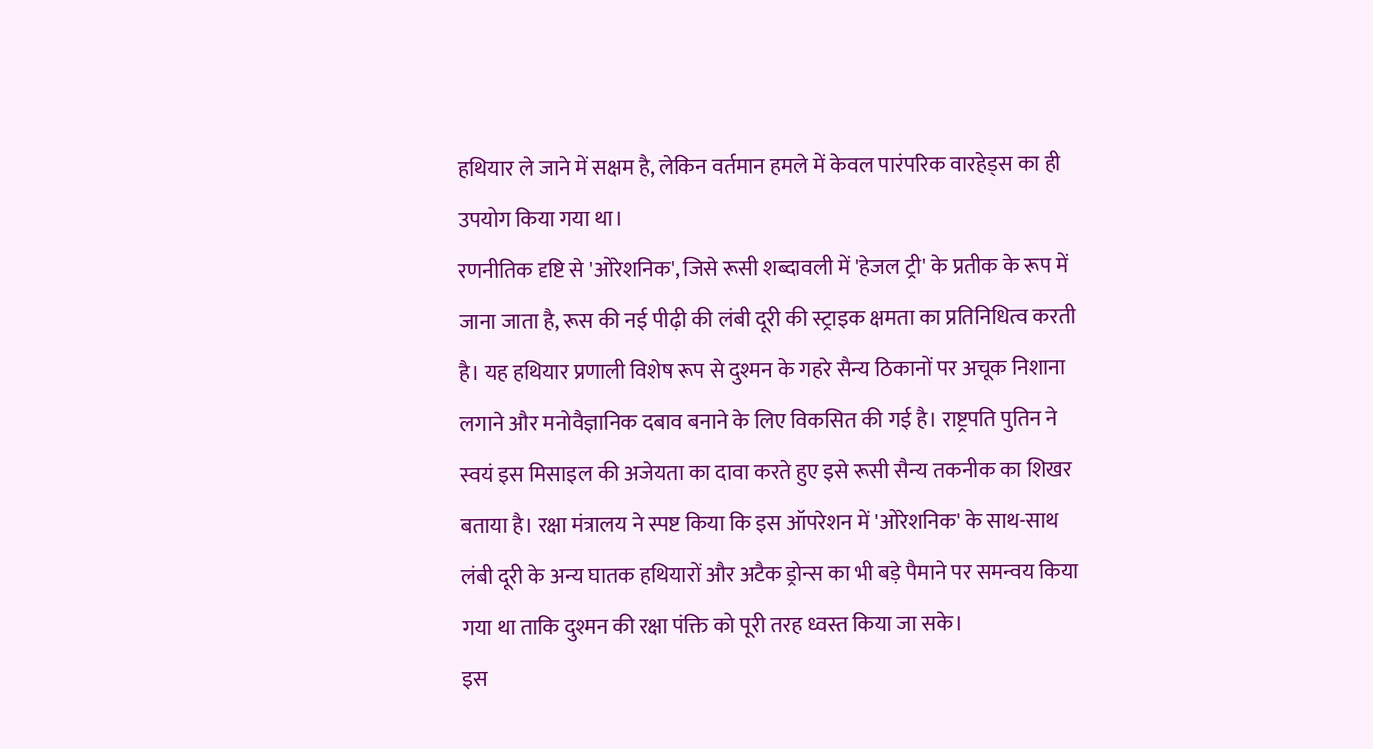हथियार ले जाने में सक्षम है, लेकिन वर्तमान हमले में केवल पारंपरिक वारहेड्स का ही उपयोग किया गया था।
रणनीतिक दृष्टि से 'ओरेशनिक', जिसे रूसी शब्दावली में 'हेजल ट्री' के प्रतीक के रूप में जाना जाता है, रूस की नई पीढ़ी की लंबी दूरी की स्ट्राइक क्षमता का प्रतिनिधित्व करती है। यह हथियार प्रणाली विशेष रूप से दुश्मन के गहरे सैन्य ठिकानों पर अचूक निशाना लगाने और मनोवैज्ञानिक दबाव बनाने के लिए विकसित की गई है। राष्ट्रपति पुतिन ने स्वयं इस मिसाइल की अजेयता का दावा करते हुए इसे रूसी सैन्य तकनीक का शिखर बताया है। रक्षा मंत्रालय ने स्पष्ट किया कि इस ऑपरेशन में 'ओरेशनिक' के साथ-साथ लंबी दूरी के अन्य घातक हथियारों और अटैक ड्रोन्स का भी बड़े पैमाने पर समन्वय किया गया था ताकि दुश्मन की रक्षा पंक्ति को पूरी तरह ध्वस्त किया जा सके।
इस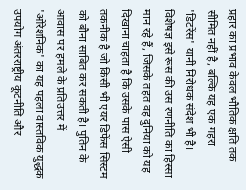प्रहार का प्रभाव केवल भौतिक क्षति तक सीमित नहीं है, बल्कि यह एक गहरा 'डिटरेंस' यानी निरोधक संदेश भी है। विशेषज्ञ इसे रूस की उस रणनीति का हिस्सा मान रहे हैं, जिसके तहत वह दुनिया को यह दिखाना चाहता है कि उसके पास ऐसी तकनीक है जो किसी भी एयर डिफेंस सिस्टम को बौना साबित कर सकती है। पुतिन के आवास पर हमले के प्रतिउत्तर में 'ओरेशनिक' का यह पहला वास्तविक युद्धक उपयोग अंतरराष्ट्रीय कूटनीति और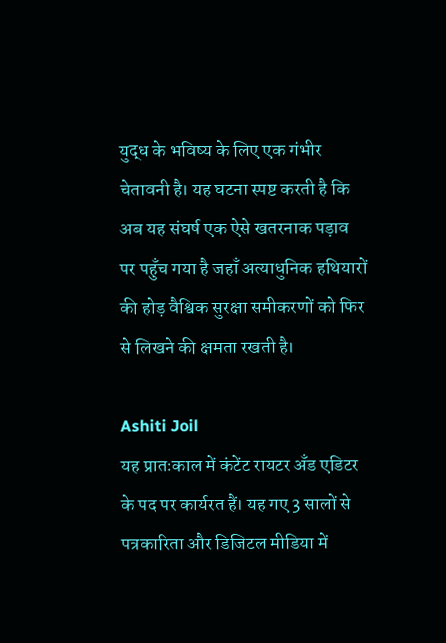युद्ध के भविष्य के लिए एक गंभीर चेतावनी है। यह घटना स्पष्ट करती है कि अब यह संघर्ष एक ऐसे खतरनाक पड़ाव पर पहुँच गया है जहाँ अत्याधुनिक हथियारों की होड़ वैश्विक सुरक्षा समीकरणों को फिर से लिखने की क्षमता रखती है।

Ashiti Joil
यह प्रातःकाल में कंटेंट रायटर अँड एडिटर के पद पर कार्यरत हैं। यह गए 3 सालों से पत्रकारिता और डिजिटल मीडिया में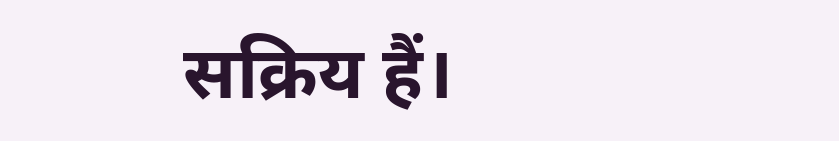सक्रिय हैं।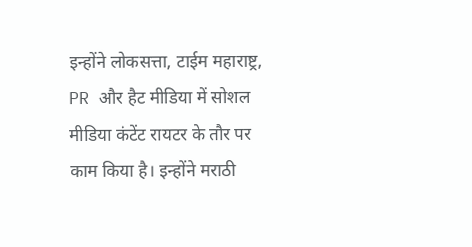इन्होंने लोकसत्ता, टाईम महाराष्ट्र, PR और हैट मीडिया में सोशल मीडिया कंटेंट रायटर के तौर पर काम किया है। इन्होंने मराठी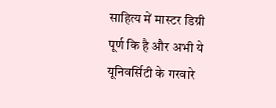साहित्य में मास्टर डिग्री पूर्ण कि है और अभी ये यूनिवर्सिटी के गरवारे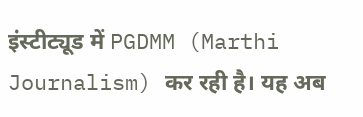इंस्टीट्यूड में PGDMM (Marthi Journalism) कर रही है। यह अब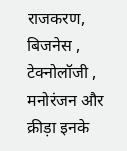राजकरण, बिजनेस , टेक्नोलॉजी , मनोरंजन और क्रीड़ा इनके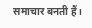समाचार बनती हैं।